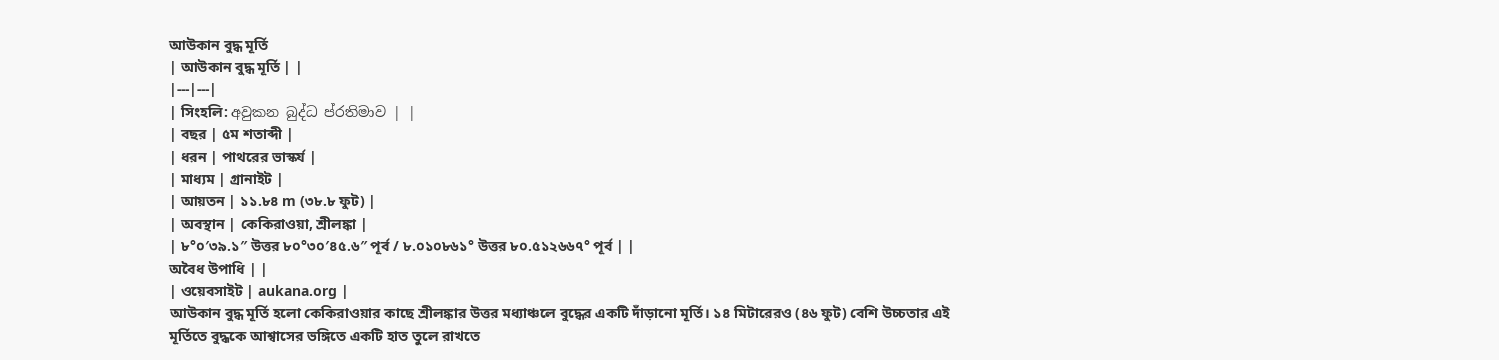আউকান বুদ্ধ মূর্তি
| আউকান বুদ্ধ মূর্তি | |
|---|---|
| সিংহলি: අවුකන බුද්ධ ප්රතිමාව | |
| বছর | ৫ম শতাব্দী |
| ধরন | পাথরের ভাস্কর্য |
| মাধ্যম | গ্রানাইট |
| আয়তন | ১১.৮৪ m (৩৮.৮ ফুট) |
| অবস্থান | কেকিরাওয়া, শ্রীলঙ্কা |
| ৮°০′৩৯.১″ উত্তর ৮০°৩০′৪৫.৬″ পূর্ব / ৮.০১০৮৬১° উত্তর ৮০.৫১২৬৬৭° পূর্ব | |
অবৈধ উপাধি | |
| ওয়েবসাইট | aukana.org |
আউকান বুদ্ধ মূর্তি হলো কেকিরাওয়ার কাছে শ্রীলঙ্কার উত্তর মধ্যাঞ্চলে বুদ্ধের একটি দাঁড়ানো মূর্তি। ১৪ মিটারেরও (৪৬ ফুট) বেশি উচ্চতার এই মূর্তিতে বুদ্ধকে আশ্বাসের ভঙ্গিতে একটি হাত তুলে রাখতে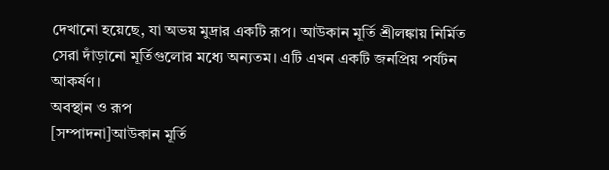দেখানো হয়েছে, যা অভয় মুদ্রার একটি রূপ। আউকান মূর্তি শ্রীলঙ্কায় নির্মিত সেরা দাঁড়ানো মূর্তিগুলোর মধ্যে অন্যতম। এটি এখন একটি জনপ্রিয় পর্যটন আকর্ষণ।
অবস্থান ও রূপ
[সম্পাদনা]আউকান মূর্তি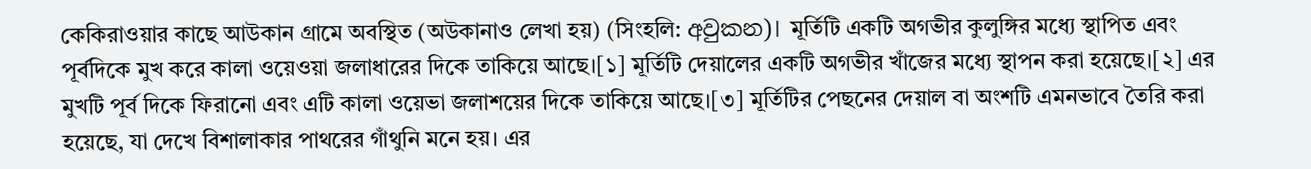কেকিরাওয়ার কাছে আউকান গ্রামে অবস্থিত (অউকানাও লেখা হয়) (সিংহলি: අවුකන)। মূর্তিটি একটি অগভীর কুলুঙ্গির মধ্যে স্থাপিত এবং পূর্বদিকে মুখ করে কালা ওয়েওয়া জলাধারের দিকে তাকিয়ে আছে।[১] মূর্তিটি দেয়ালের একটি অগভীর খাঁজের মধ্যে স্থাপন করা হয়েছে।[২] এর মুখটি পূর্ব দিকে ফিরানো এবং এটি কালা ওয়েভা জলাশয়ের দিকে তাকিয়ে আছে।[৩] মূর্তিটির পেছনের দেয়াল বা অংশটি এমনভাবে তৈরি করা হয়েছে, যা দেখে বিশালাকার পাথরের গাঁথুনি মনে হয়। এর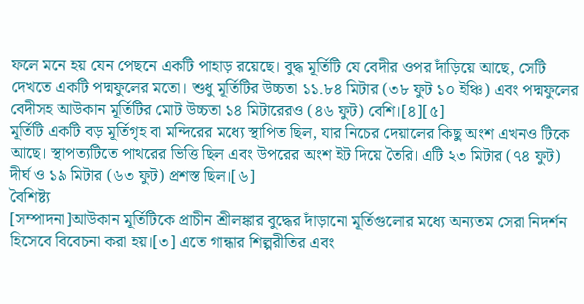ফলে মনে হয় যেন পেছনে একটি পাহাড় রয়েছে। বুদ্ধ মূর্তিটি যে বেদীর ওপর দাঁড়িয়ে আছে, সেটি দেখতে একটি পদ্মফুলের মতো। শুধু মূর্তিটির উচ্চতা ১১.৮৪ মিটার (৩৮ ফুট ১০ ইঞ্চি) এবং পদ্মফুলের বেদীসহ আউকান মূর্তিটির মোট উচ্চতা ১৪ মিটারেরও (৪৬ ফুট) বেশি।[৪][৫]
মূর্তিটি একটি বড় মূর্তিগৃহ বা মন্দিরের মধ্যে স্থাপিত ছিল, যার নিচের দেয়ালের কিছু অংশ এখনও টিকে আছে। স্থাপত্যটিতে পাথরের ভিত্তি ছিল এবং উপরের অংশ ইট দিয়ে তৈরি। এটি ২৩ মিটার (৭৪ ফুট) দীর্ঘ ও ১৯ মিটার (৬৩ ফুট) প্রশস্ত ছিল।[৬]
বৈশিষ্ট্য
[সম্পাদনা]আউকান মূর্তিটিকে প্রাচীন শ্রীলঙ্কার বুদ্ধের দাঁড়ানো মূর্তিগুলোর মধ্যে অন্যতম সেরা নিদর্শন হিসেবে বিবেচনা করা হয়।[৩] এতে গান্ধার শিল্পরীতির এবং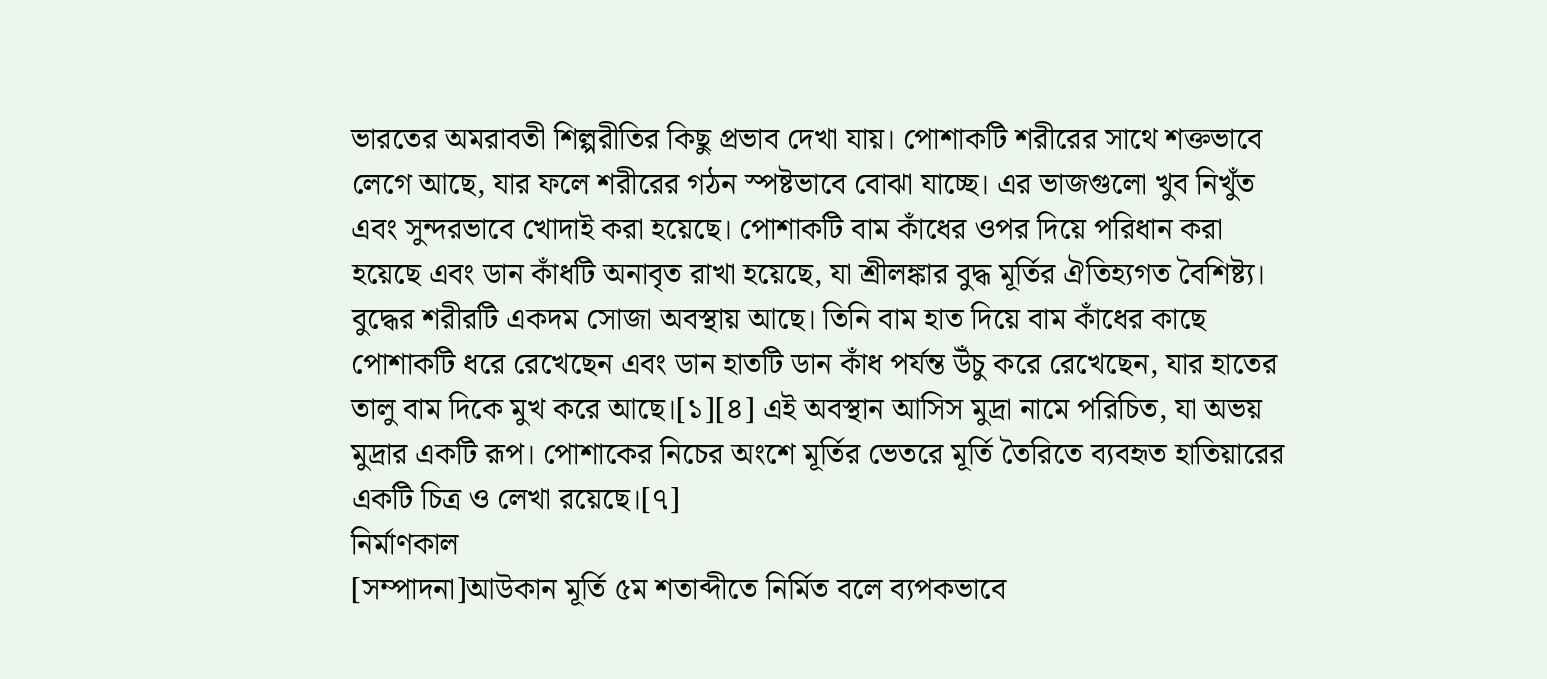ভারতের অমরাবতী শিল্পরীতির কিছু প্রভাব দেখা যায়। পোশাকটি শরীরের সাথে শক্তভাবে লেগে আছে, যার ফলে শরীরের গঠন স্পষ্টভাবে বোঝা যাচ্ছে। এর ভাজগুলো খুব নিখুঁত এবং সুন্দরভাবে খোদাই করা হয়েছে। পোশাকটি বাম কাঁধের ওপর দিয়ে পরিধান করা হয়েছে এবং ডান কাঁধটি অনাবৃত রাখা হয়েছে, যা শ্রীলঙ্কার বুদ্ধ মূর্তির ঐতিহ্যগত বৈশিষ্ট্য। বুদ্ধের শরীরটি একদম সোজা অবস্থায় আছে। তিনি বাম হাত দিয়ে বাম কাঁধের কাছে পোশাকটি ধরে রেখেছেন এবং ডান হাতটি ডান কাঁধ পর্যন্ত উঁচু করে রেখেছেন, যার হাতের তালু বাম দিকে মুখ করে আছে।[১][৪] এই অবস্থান আসিস মুদ্রা নামে পরিচিত, যা অভয় মুদ্রার একটি রূপ। পোশাকের নিচের অংশে মূর্তির ভেতরে মূর্তি তৈরিতে ব্যবহৃত হাতিয়ারের একটি চিত্র ও লেখা রয়েছে।[৭]
নির্মাণকাল
[সম্পাদনা]আউকান মূর্তি ৫ম শতাব্দীতে নির্মিত বলে ব্যপকভাবে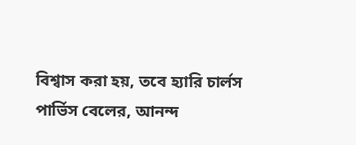বিশ্বাস করা হয়, তবে হ্যারি চার্লস পার্ভিস বেলের, আনন্দ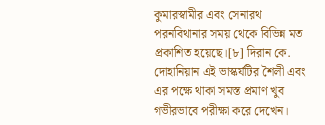কুমারস্বামীর এবং সেনারথ পরনবিথানার সময় থেকে বিভিন্ন মত প্রকাশিত হয়েছে।[৮] দিরান কে. দোহানিয়ান এই ভাস্কর্যটির শৈলী এবং এর পক্ষে থাকা সমস্ত প্রমাণ খুব গভীরভাবে পরীক্ষা করে দেখেন।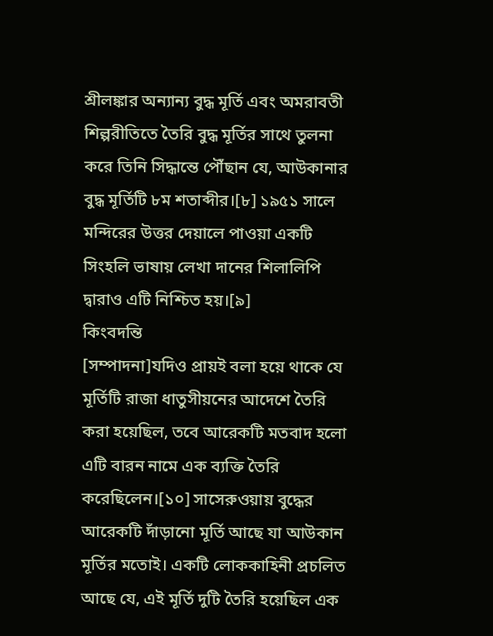শ্রীলঙ্কার অন্যান্য বুদ্ধ মূর্তি এবং অমরাবতী শিল্পরীতিতে তৈরি বুদ্ধ মূর্তির সাথে তুলনা করে তিনি সিদ্ধান্তে পৌঁছান যে, আউকানার বুদ্ধ মূর্তিটি ৮ম শতাব্দীর।[৮] ১৯৫১ সালে মন্দিরের উত্তর দেয়ালে পাওয়া একটি সিংহলি ভাষায় লেখা দানের শিলালিপি দ্বারাও এটি নিশ্চিত হয়।[৯]
কিংবদন্তি
[সম্পাদনা]যদিও প্রায়ই বলা হয়ে থাকে যে মূর্তিটি রাজা ধাতুসীয়নের আদেশে তৈরি করা হয়েছিল, তবে আরেকটি মতবাদ হলো এটি বারন নামে এক ব্যক্তি তৈরি করেছিলেন।[১০] সাসেরুওয়ায় বুদ্ধের আরেকটি দাঁড়ানো মূর্তি আছে যা আউকান মূর্তির মতোই। একটি লোককাহিনী প্রচলিত আছে যে, এই মূর্তি দুটি তৈরি হয়েছিল এক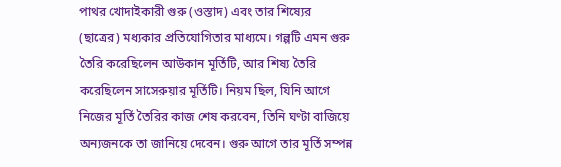পাথর খোদাইকারী গুরু (ওস্তাদ) এবং তার শিষ্যের (ছাত্রের) মধ্যকার প্রতিযোগিতার মাধ্যমে। গল্পটি এমন গুরু তৈরি করেছিলেন আউকান মূর্তিটি, আর শিষ্য তৈরি করেছিলেন সাসেরুয়ার মূর্তিটি। নিয়ম ছিল, যিনি আগে নিজের মূর্তি তৈরির কাজ শেষ করবেন, তিনি ঘণ্টা বাজিয়ে অন্যজনকে তা জানিয়ে দেবেন। গুরু আগে তার মূর্তি সম্পন্ন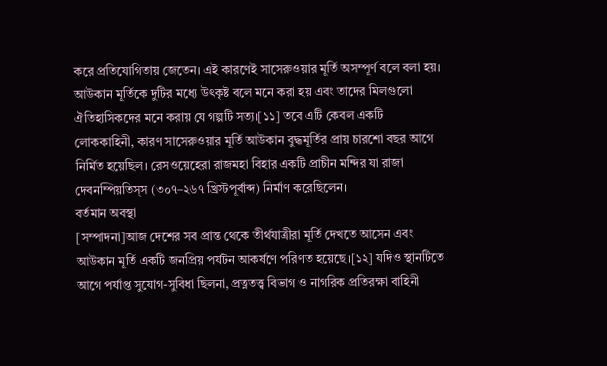করে প্রতিযোগিতায় জেতেন। এই কারণেই সাসেরুওয়ার মূর্তি অসম্পূর্ণ বলে বলা হয়। আউকান মূর্তিকে দুটির মধ্যে উৎকৃষ্ট বলে মনে করা হয় এবং তাদের মিলগুলো ঐতিহাসিকদের মনে করায় যে গল্পটি সত্য।[১১] তবে এটি কেবল একটি লোককাহিনী, কারণ সাসেরুওয়ার মূর্তি আউকান বুদ্ধমূর্তির প্রায় চারশো বছর আগে নির্মিত হয়েছিল। রেসওয়েহেরা রাজমহা বিহার একটি প্রাচীন মন্দির যা রাজা দেবনম্পিয়তিস্স (৩০৭–২৬৭ খ্রিস্টপূর্বাব্দ) নির্মাণ করেছিলেন।
বর্তমান অবস্থা
[সম্পাদনা]আজ দেশের সব প্রান্ত থেকে তীর্থযাত্রীরা মূর্তি দেখতে আসেন এবং আউকান মূর্তি একটি জনপ্রিয় পর্যটন আকর্ষণে পরিণত হয়েছে।[১২] যদিও স্থানটিতে আগে পর্যাপ্ত সুযোগ-সুবিধা ছিলনা, প্রত্নতত্ত্ব বিভাগ ও নাগরিক প্রতিরক্ষা বাহিনী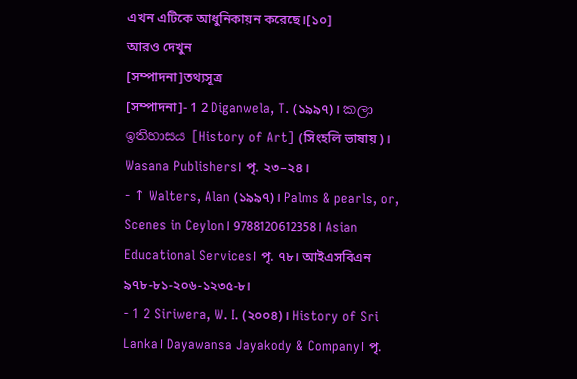এখন এটিকে আধুনিকায়ন করেছে।[১০]
আরও দেখুন
[সম্পাদনা]তথ্যসূত্র
[সম্পাদনা]- 1 2 Diganwela, T. (১৯৯৭)। කලා ඉතිහාසය [History of Art] (সিংহলি ভাষায়)। Wasana Publishers। পৃ. ২৩–২৪।
- ↑ Walters, Alan (১৯৯৭)। Palms & pearls, or, Scenes in Ceylon। 9788120612358। Asian Educational Services। পৃ. ৭৮। আইএসবিএন ৯৭৮-৮১-২০৬-১২৩৫-৮।
- 1 2 Siriwera, W. I. (২০০৪)। History of Sri Lanka। Dayawansa Jayakody & Company। পৃ.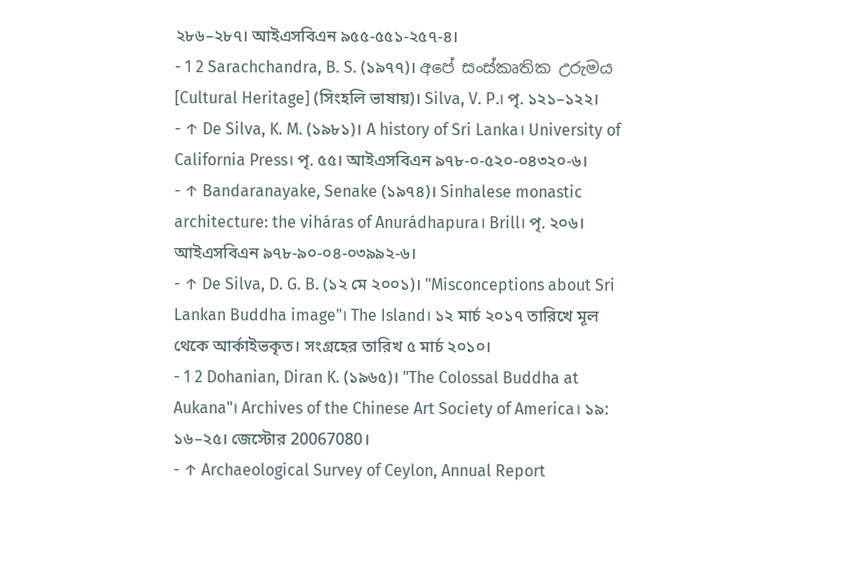২৮৬–২৮৭। আইএসবিএন ৯৫৫-৫৫১-২৫৭-৪।
- 1 2 Sarachchandra, B. S. (১৯৭৭)। අපේ සංස්කෘතික උරුමය [Cultural Heritage] (সিংহলি ভাষায়)। Silva, V. P.। পৃ. ১২১–১২২।
- ↑ De Silva, K. M. (১৯৮১)। A history of Sri Lanka। University of California Press। পৃ. ৫৫। আইএসবিএন ৯৭৮-০-৫২০-০৪৩২০-৬।
- ↑ Bandaranayake, Senake (১৯৭৪)। Sinhalese monastic architecture: the viháras of Anurádhapura। Brill। পৃ. ২০৬। আইএসবিএন ৯৭৮-৯০-০৪-০৩৯৯২-৬।
- ↑ De Silva, D. G. B. (১২ মে ২০০১)। "Misconceptions about Sri Lankan Buddha image"। The Island। ১২ মার্চ ২০১৭ তারিখে মূল থেকে আর্কাইভকৃত। সংগ্রহের তারিখ ৫ মার্চ ২০১০।
- 1 2 Dohanian, Diran K. (১৯৬৫)। "The Colossal Buddha at Aukana"। Archives of the Chinese Art Society of America। ১৯: ১৬–২৫। জেস্টোর 20067080।
- ↑ Archaeological Survey of Ceylon, Annual Report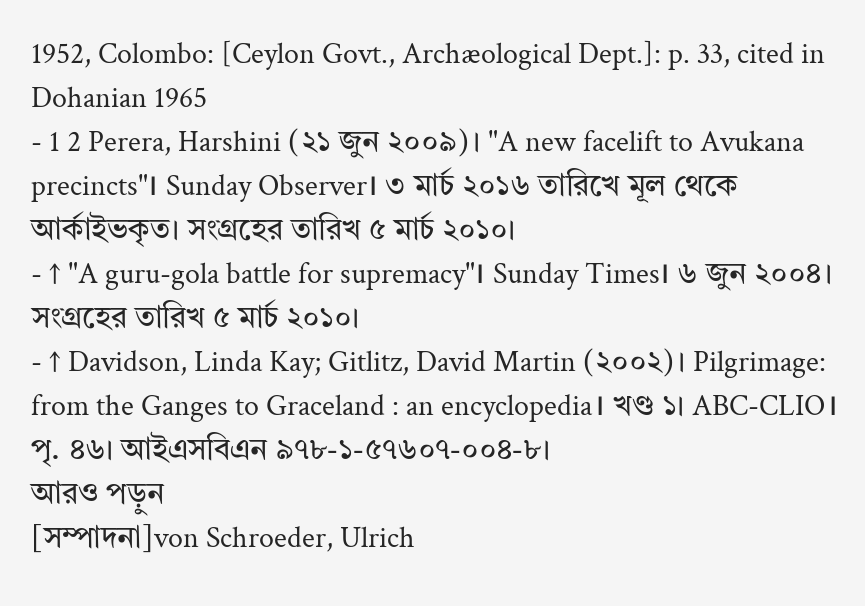1952, Colombo: [Ceylon Govt., Archæological Dept.]: p. 33, cited in Dohanian 1965
- 1 2 Perera, Harshini (২১ জুন ২০০৯)। "A new facelift to Avukana precincts"। Sunday Observer। ৩ মার্চ ২০১৬ তারিখে মূল থেকে আর্কাইভকৃত। সংগ্রহের তারিখ ৫ মার্চ ২০১০।
- ↑ "A guru-gola battle for supremacy"। Sunday Times। ৬ জুন ২০০৪। সংগ্রহের তারিখ ৫ মার্চ ২০১০।
- ↑ Davidson, Linda Kay; Gitlitz, David Martin (২০০২)। Pilgrimage: from the Ganges to Graceland : an encyclopedia। খণ্ড ১। ABC-CLIO। পৃ. ৪৬। আইএসবিএন ৯৭৮-১-৫৭৬০৭-০০৪-৮।
আরও পড়ুন
[সম্পাদনা]von Schroeder, Ulrich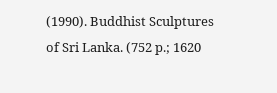(1990). Buddhist Sculptures of Sri Lanka. (752 p.; 1620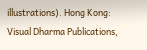illustrations). Hong Kong: Visual Dharma Publications,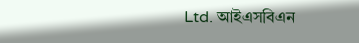Ltd. আইএসবিএন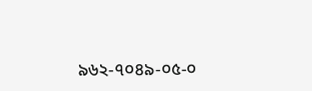৯৬২-৭০৪৯-০৫-০